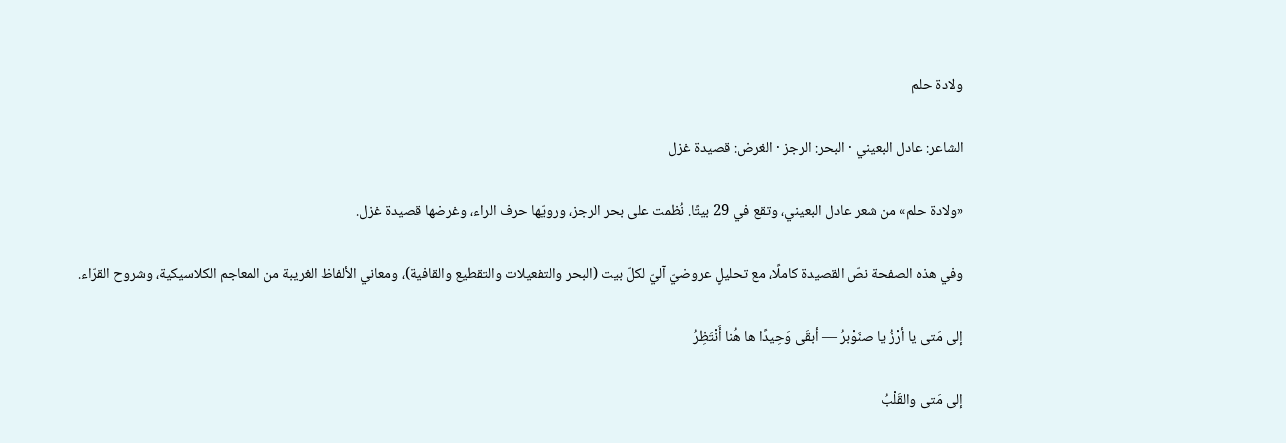ولادة حلم

الشاعر: عادل البعيني · البحر: الرجز · الغرض: قصيدة غزل

«ولادة حلم» من شعر عادل البعيني، وتقع في 29 بيتًا. نُظمت على بحر الرجز، ورويّها حرف الراء، وغرضها قصيدة غزل.

وفي هذه الصفحة نصّ القصيدة كاملًا، مع تحليلٍ عروضيّ آليّ لكلّ بيت (البحر والتفعيلات والتقطيع والقافية)، ومعاني الألفاظ الغريبة من المعاجم الكلاسيكية، وشروح القرّاء.

إلى مَتى يا أرْزُ يا صنَوْبرُ — أبقَى وَحِيدًا ها هُنا أَنْتَظِرُ

إلى مَتى والقَلْبُ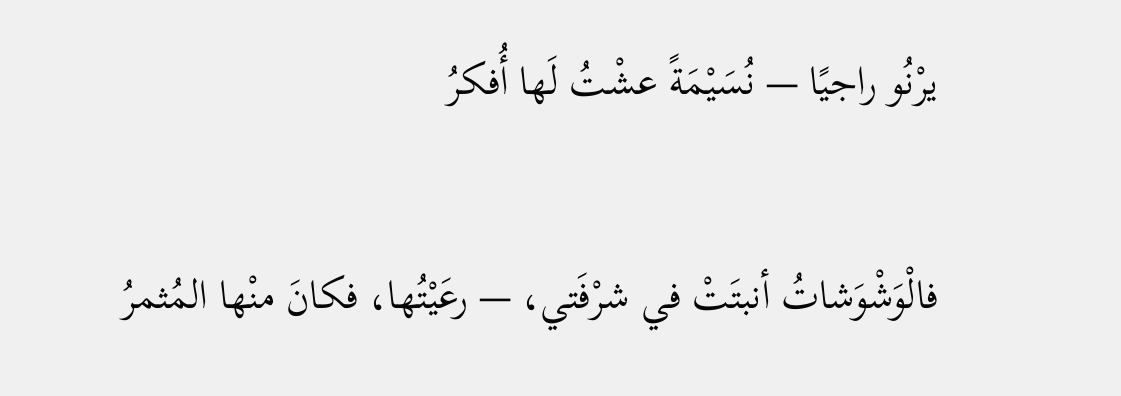يرْنُو راجيًا — نُسَيْمَةً عشْتُ لَها أُفكرُ

فالْوَشْوَشاتُ أنبتَتْ في شرْفَتي، — رعَيْتُها، فكانَ منْها المُثمرُ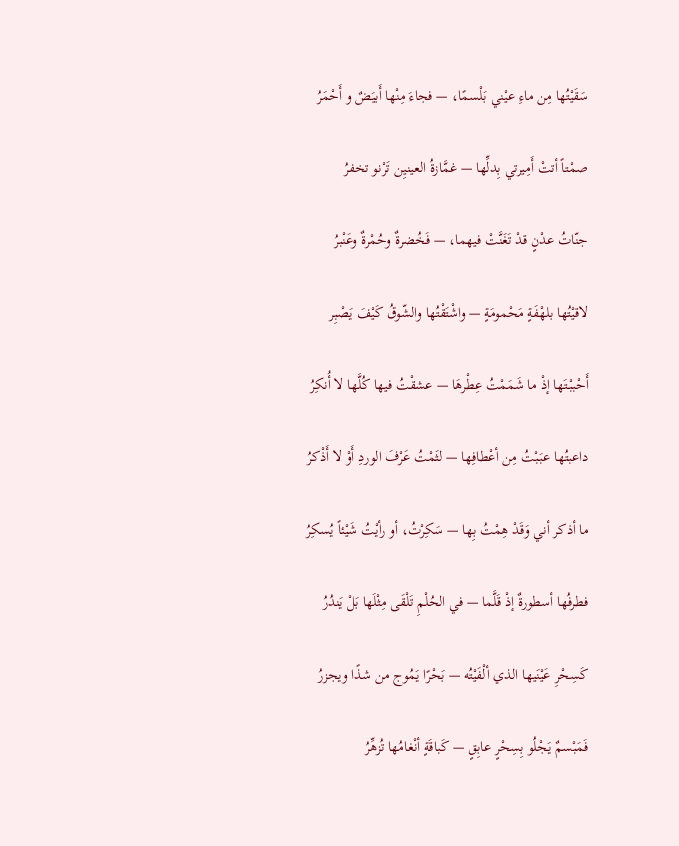سَقَيْتُها مِن ماءِ عيْني بَلْسمًا، — فجاءَ مِنْها أَبيَضٌ و أَحْمَرُ

صمْتاً أتتْ أَمِيرتي بِدلِّها — غمَّازةُ العينيِن تَرْنو تخفرُ

جنّاتُ عدْنٍ قدْ تَغَنَّتْ فيهما، — فَخُضرةٌ وحُمْرةٌ وعَنْبرُ

لاقيْتُها بلهْفَةٍ مَحْمومَةٍ — واشْتَقْتُها والشّوقُ كَيْفَ يَصْبِر

أَحْببْتَها إذْ ما شَمَمْتُ عِطْرهَا — عشقْتُ فيها كُلَّها لا أُنكِرُ

داعبتُها عبَبْتُ مِن أعْطافِها — لثَمْتُ عَرْفَ الوردِ أَوْ لا أَذْكرُ

ما أذكر أني وَقَدْ هِمْتُ بِها — سَكِرْتُ، أو رأيْتُ شَيْئاً يُسكِرُ

فطرفُها أسطورةٌ إذْ قَلَّما — في الحُلْمِ تَلْقَى مِثْلَها بَلْ يَندُرُ

كَسِحْرِ عَيْنَيها الذي ألْفَيْتُه — بَحْرًا يَمُوج من شذًا ويجزرُ

فَمَبْسمٌ يَجْلُو بِسِحْرٍ عابِقٍ — كَباقَةٍ أنْغامُها تُزهِّرُ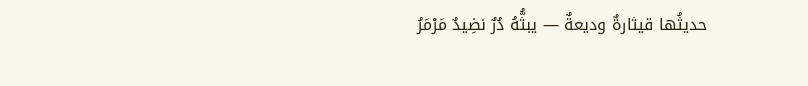حديثُها قيثارةٌ وديعةٌ — يبثُّهُ دُرٌ نضِيدٌ مَرْمَرُ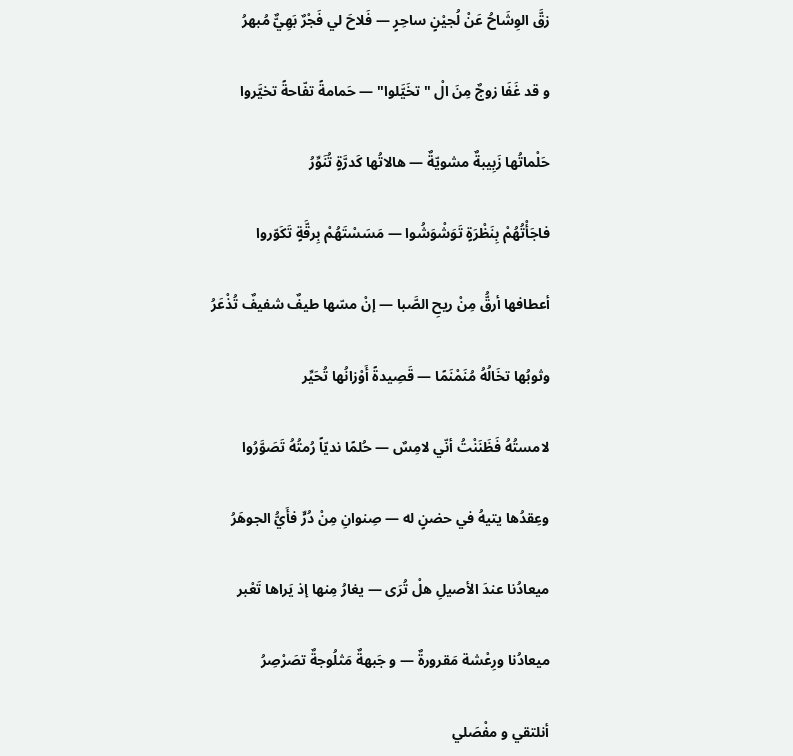زقَّ الوِشَاحُ عَنْ لُجيْنٍ ساحِرٍ — فَلاحَ لي فَجْرٌ بَهِيٌّ مُبهرُ

و قد غَفَا زوجٌ مِنَ الْ " تخَيَّلوا" — حَمامةً تفّاحةً تخيَّروا

حَلْماتُها زَبِيبةٌ مشويّةٌ — هالاتُها كَدرَّةٍ تُنَوِّرُ

فاجَأْتُهُمْ بِنَظْرَةٍ تَوَشْوَشُوا — مَسَسْتَهُمْ بِرقَّةٍ تَكَوّروا

أعطافها أرقُّ مِنْ ريحِ الصَّبا — إنْ مسّها طيفٌ شفيفٌ تُذْعَرُ

وثوبُها تخَالُهُ مُنَمْنَمًا — قَصِيدةً أَوْزانُها تُحَيِّر

لامستُهُ فَظَنَنْتُ أنّي لامِسٌ — حُلمًا نديّاً رُمتُهُ تَصَوَّرُوا

وعِقدُها يتيهُ في حضنٍ له — صِنوانِ مِنْ دُرٍّ فأَيُّ الجوهَرُ

ميعادُنا عندَ الأصيلِ هلْ تُرَى — يغارُ مِنها إذ يَراها تَعْبر

ميعادُنا ورِعْشة مَقرورةٌ — و جَبهةٌ مَثلُوجةٌ تصَرْصِرُ

أنلتقي و مفْصَلي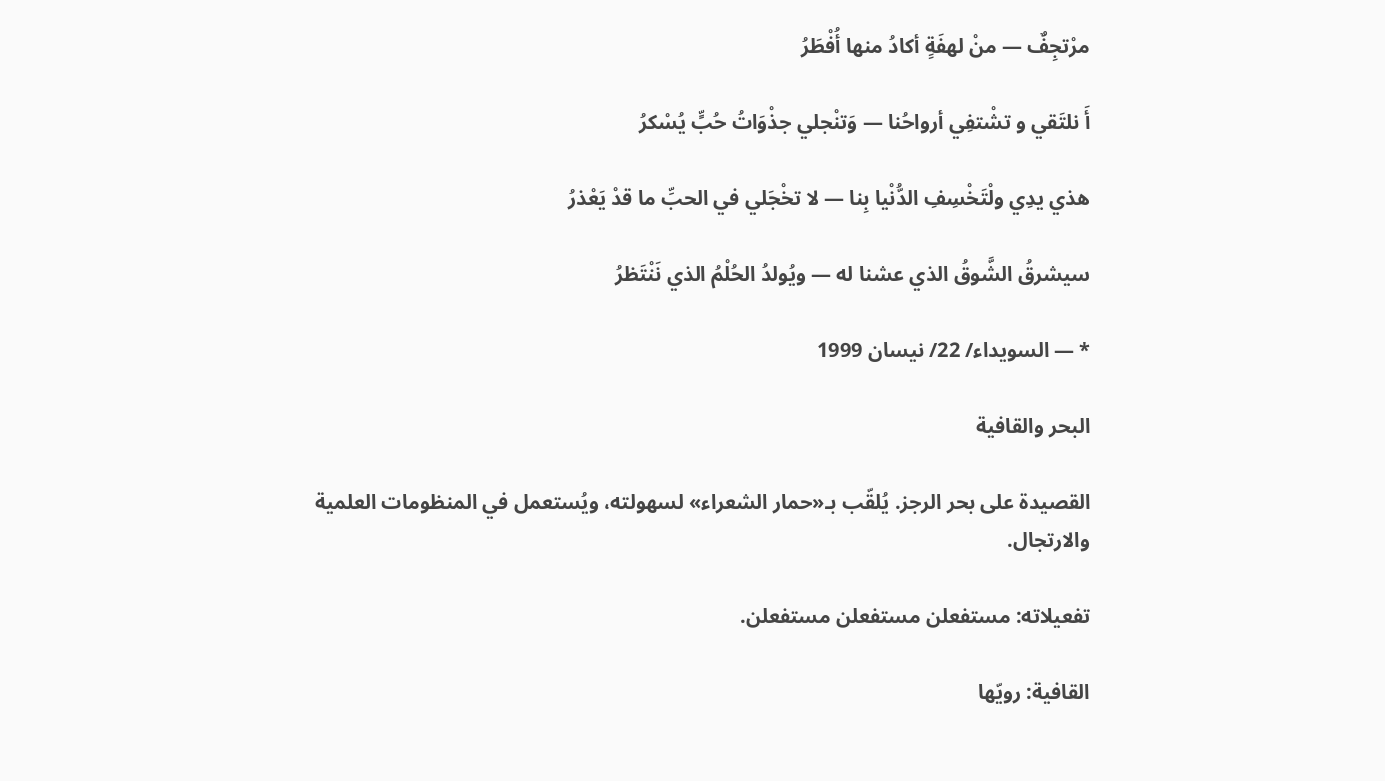مرْتجِفٌ — منْ لهفَةٍ أكادُ منها أُفْطَرُ

أَ نلتَقي و تشْتفِي أرواحُنا — وَتنْجلي جذْوَاتُ حُبٍّ يُسْكرُ

هذي يدِي ولْتَخْسِفِ الدُّنْيا بِنا — لا تخْجَلي في الحبِّ ما قدْ يَعْذرُ

سيشرقُ الشَّوقُ الذي عشنا له — ويُولدُ الحُلْمُ الذي نَنْتَظرُ

* — السويداء/ 22/ نيسان 1999

البحر والقافية

القصيدة على بحر الرجز. يُلقّب بـ«حمار الشعراء» لسهولته، ويُستعمل في المنظومات العلمية والارتجال.

تفعيلاته: مستفعلن مستفعلن مستفعلن.

القافية: رويّها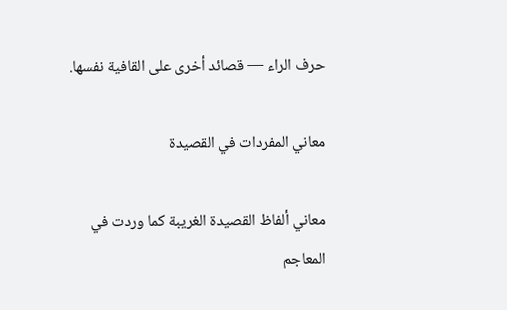حرف الراء — قصائد أخرى على القافية نفسها.

معاني المفردات في القصيدة

معاني ألفاظ القصيدة الغريبة كما وردت في المعاجم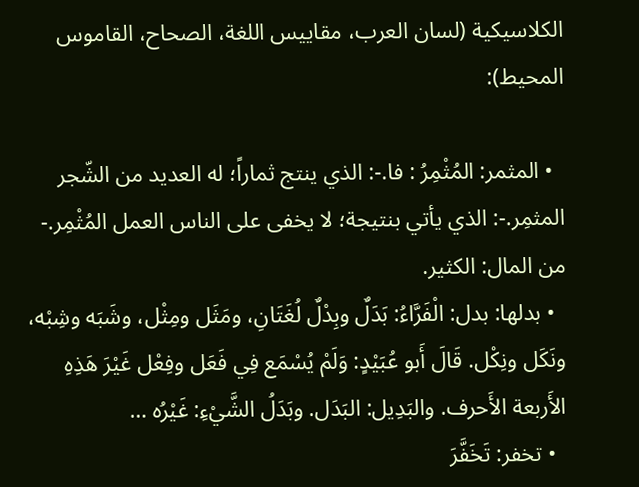الكلاسيكية (لسان العرب، مقاييس اللغة، الصحاح، القاموس المحيط):

  • المثمر: المُثْمِرُ : فا.-: الذي ينتج ثماراً؛ له العديد من الشّجر المثمِر.-: الذي يأتي بنتيجة؛ لا يخفى على الناس العمل المُثْمِر.- من المال: الكثير.
  • بدلها: بدل: الْفَرَّاءُ: بَدَلٌ وبِدْلٌ لُغَتَانِ، ومَثَل ومِثْل، وشَبَه وشِبْه، ونَكَل ونِكْل. قَالَ أَبو عُبَيْدٍ: وَلَمْ يُسْمَع فِي فَعَل وفِعْل غَيْرَ هَذِهِ الأَربعة الأَحرف. والبَدِيل: البَدَل. وبَدَلُ الشَّيْءِ: غَيْرُه …
  • تخفر: تَخَفَّرَ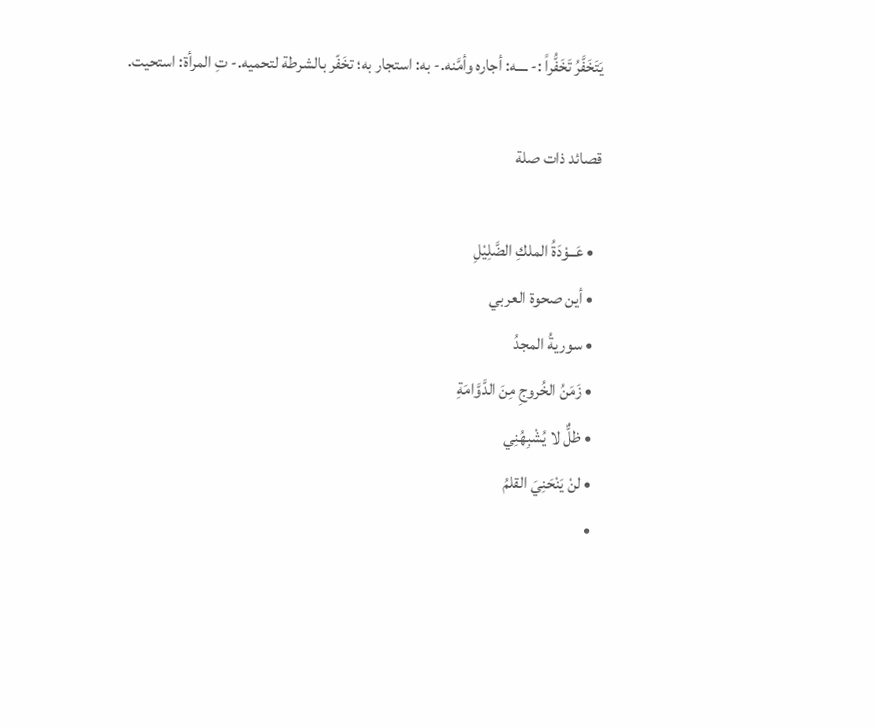يَتَخَفَّرُ تَخَفُّراً :- ــــه: أجاره وأمَّنه.- به: استجار به؛ تخَفّر بالشرطة لتحميه.- تِ المرأة: استحيت.

قصائد ذات صلة

  • عَــوْدَةُ الملكِ الضَّلِيْلِ
  • أين صحوة العربي
  • سوريةُ المجدُ
  • زَمَنُ الخُروجِ مِنَ الدَّوَّامَةِ
  • ظلٌّ لا يُشْبِهُنِي
  • لنْ يَنْحَنِيَ القلمُ
  •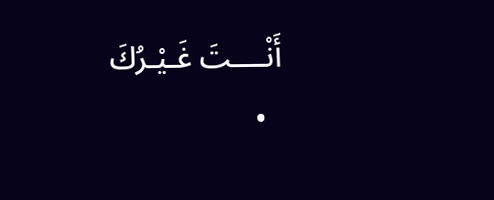أَنْــــتَ غَـيْـرُكَ
  •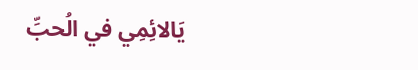يَالائِمِي في الُحبِّ